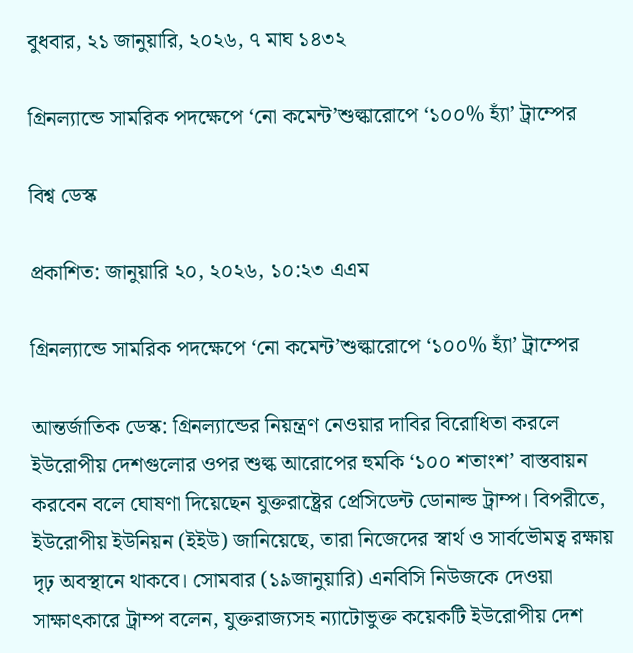বুধবার, ২১ জানুয়ারি, ২০২৬, ৭ মাঘ ১৪৩২

গ্রিনল্যান্ডে সামরিক পদক্ষেপে ‘নো কমেন্ট’শুল্কারোপে ‘১০০% হ্যাঁ’ ট্রাম্পের

বিশ্ব ডেস্ক

প্রকাশিত: জানুয়ারি ২০, ২০২৬, ১০:২৩ এএম

গ্রিনল্যান্ডে সামরিক পদক্ষেপে ‘নো কমেন্ট’শুল্কারোপে ‘১০০% হ্যাঁ’ ট্রাম্পের

আন্তর্জাতিক ডেস্ক: গ্রিনল্যান্ডের নিয়ন্ত্রণ নেওয়ার দাবির বিরোধিতা করলে ইউরোপীয় দেশগুলোর ওপর শুল্ক আরোপের হুমকি ‘১০০ শতাংশ’ বাস্তবায়ন করবেন বলে ঘোষণা দিয়েছেন যুক্তরাষ্ট্রের প্রেসিডেন্ট ডোনাল্ড ট্রাম্প। বিপরীতে, ইউরোপীয় ইউনিয়ন (ইইউ) জানিয়েছে, তারা নিজেদের স্বার্থ ও সার্বভৌমত্ব রক্ষায় দৃঢ় অবস্থানে থাকবে। সোমবার (১৯জানুয়ারি) এনবিসি নিউজকে দেওয়া সাক্ষাৎকারে ট্রাম্প বলেন, যুক্তরাজ্যসহ ন্যাটোভুক্ত কয়েকটি ইউরোপীয় দেশ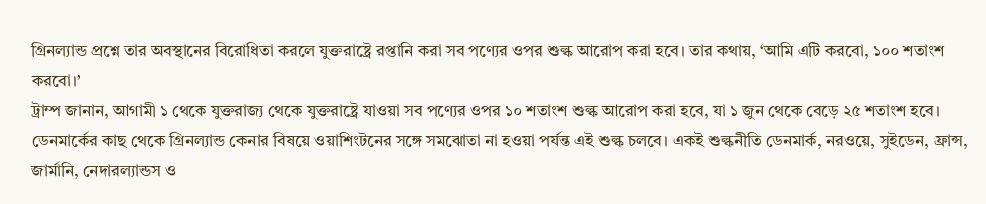গ্রিনল্যান্ড প্রশ্নে তার অবস্থানের বিরোধিতা করলে যুক্তরাষ্ট্রে রপ্তানি করা সব পণ্যের ওপর শুল্ক আরোপ করা হবে। তার কথায়, ‘আমি এটি করবো, ১০০ শতাংশ করবো।’
ট্রাম্প জানান, আগামী ১ থেকে যুক্তরাজ্য থেকে যুক্তরাষ্ট্রে যাওয়া সব পণ্যের ওপর ১০ শতাংশ শুল্ক আরোপ করা হবে, যা ১ জুন থেকে বেড়ে ২৫ শতাংশ হবে। ডেনমার্কের কাছ থেকে গ্রিনল্যান্ড কেনার বিষয়ে ওয়াশিংটনের সঙ্গে সমঝোতা না হওয়া পর্যন্ত এই শুল্ক চলবে। একই শুল্কনীতি ডেনমার্ক, নরওয়ে, সুইডেন, ফ্রান্স, জার্মানি, নেদারল্যান্ডস ও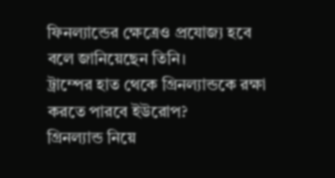ফিনল্যান্ডের ক্ষেত্রেও প্রযোজ্য হবে বলে জানিয়েছেন তিনি।
ট্রাম্পের হাত থেকে গ্রিনল্যান্ডকে রক্ষা করতে পারবে ইউরোপ?
গ্রিনল্যান্ড নিয়ে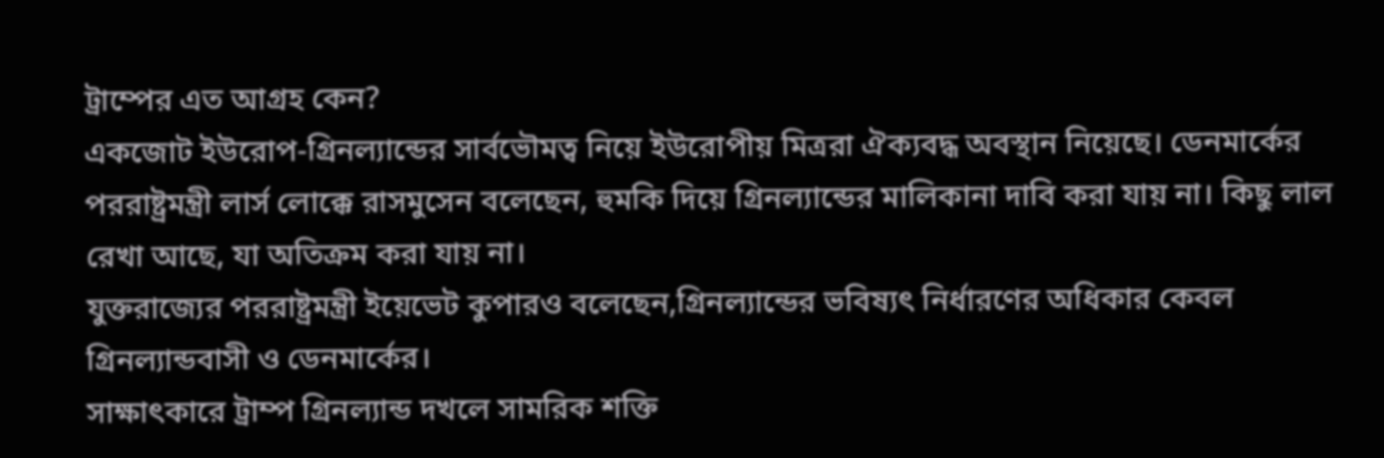ট্রাম্পের এত আগ্রহ কেন?
একজোট ইউরোপ-গ্রিনল্যান্ডের সার্বভৌমত্ব নিয়ে ইউরোপীয় মিত্ররা ঐক্যবদ্ধ অবস্থান নিয়েছে। ডেনমার্কের পররাষ্ট্রমন্ত্রী লার্স লোক্কে রাসমুসেন বলেছেন, হুমকি দিয়ে গ্রিনল্যান্ডের মালিকানা দাবি করা যায় না। কিছু লাল রেখা আছে, যা অতিক্রম করা যায় না।
যুক্তরাজ্যের পররাষ্ট্রমন্ত্রী ইয়েভেট কুপারও বলেছেন,গ্রিনল্যান্ডের ভবিষ্যৎ নির্ধারণের অধিকার কেবল গ্রিনল্যান্ডবাসী ও ডেনমার্কের।
সাক্ষাৎকারে ট্রাম্প গ্রিনল্যান্ড দখলে সামরিক শক্তি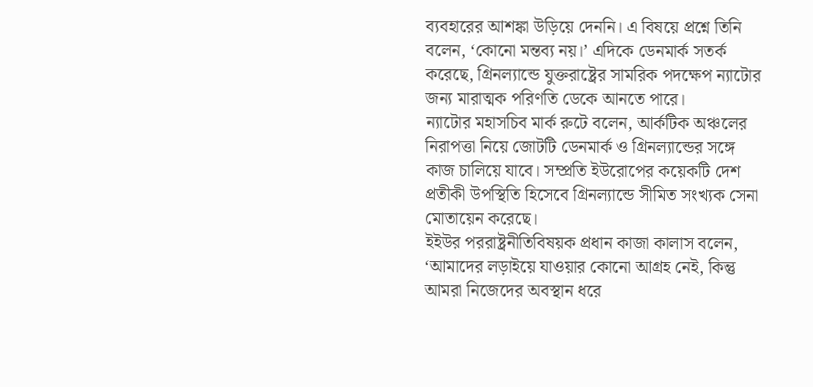ব্যবহারের আশঙ্কা উড়িয়ে দেননি। এ বিষয়ে প্রশ্নে তিনি বলেন, ‘কোনো মন্তব্য নয়।’ এদিকে ডেনমার্ক সতর্ক করেছে, গ্রিনল্যান্ডে যুক্তরাষ্ট্রের সামরিক পদক্ষেপ ন্যাটোর জন্য মারাত্মক পরিণতি ডেকে আনতে পারে।
ন্যাটোর মহাসচিব মার্ক রুটে বলেন, আর্কটিক অঞ্চলের নিরাপত্তা নিয়ে জোটটি ডেনমার্ক ও গ্রিনল্যান্ডের সঙ্গে কাজ চালিয়ে যাবে। সম্প্রতি ইউরোপের কয়েকটি দেশ প্রতীকী উপস্থিতি হিসেবে গ্রিনল্যান্ডে সীমিত সংখ্যক সেনা মোতায়েন করেছে।
ইইউর পররাষ্ট্রনীতিবিষয়ক প্রধান কাজা কালাস বলেন, ‘আমাদের লড়াইয়ে যাওয়ার কোনো আগ্রহ নেই, কিন্তু আমরা নিজেদের অবস্থান ধরে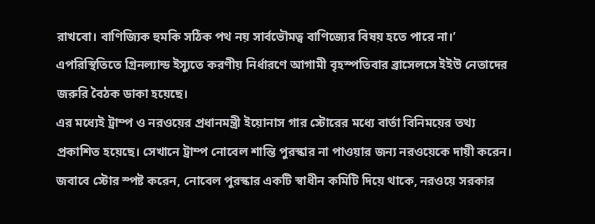রাখবো। বাণিজ্যিক হুমকি সঠিক পথ নয় সার্বভৌমত্ব বাণিজ্যের বিষয় হতে পারে না।’
এপরিস্থিতিতে গ্রিনল্যান্ড ইস্যুতে করণীয় নির্ধারণে আগামী বৃহস্পতিবার ব্রাসেলসে ইইউ নেতাদের জরুরি বৈঠক ডাকা হয়েছে।
এর মধ্যেই ট্রাম্প ও নরওয়ের প্রধানমন্ত্রী ইয়োনাস গার স্টোরের মধ্যে বার্তা বিনিময়ের তথ্য প্রকাশিত হয়েছে। সেখানে ট্রাম্প নোবেল শান্তি পুরস্কার না পাওয়ার জন্য নরওয়েকে দায়ী করেন। জবাবে স্টোর স্পষ্ট করেন, নোবেল পুরস্কার একটি স্বাধীন কমিটি দিয়ে থাকে, নরওয়ে সরকার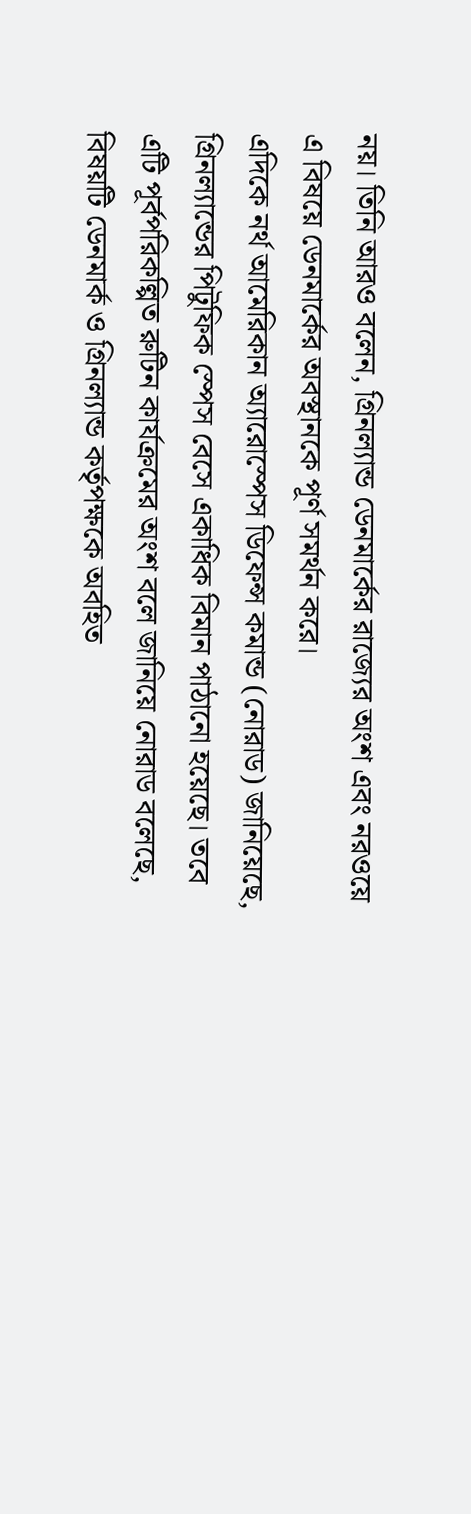নয়। তিনি আরও বলেন, গ্রিনল্যান্ড ডেনমার্কের রাজ্যের অংশ এবং নরওয়ে এ বিষয়ে ডেনমার্কের অবস্থানকে পূর্ণ সমর্থন করে।
এদিকে নর্থ আমেরিকান অ্যারোস্পেস ডিফেন্স কমান্ড (নোরাড) জানিয়েছে, গ্রিনল্যান্ডের পিটুফিক স্পেস বেসে একাধিক বিমান পাঠানো হয়েছে। তবে এটি পূর্বপরিকল্পিত রুটিন কার্যক্রমের অংশ বলে জানিয়ে নোরাড বলেছে, বিষয়টি ডেনমার্ক ও গ্রিনল্যান্ড কর্তৃপক্ষকে অবহিত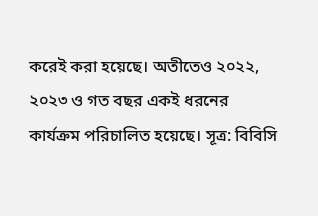করেই করা হয়েছে। অতীতেও ২০২২, ২০২৩ ও গত বছর একই ধরনের কার্যক্রম পরিচালিত হয়েছে। সূত্র: বিবিসি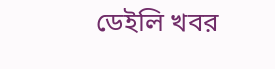ডেইলি খবর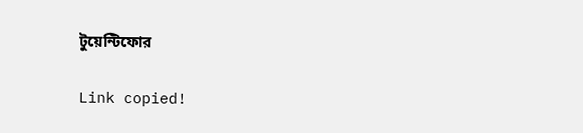টুয়েন্টিফোর

Link copied!